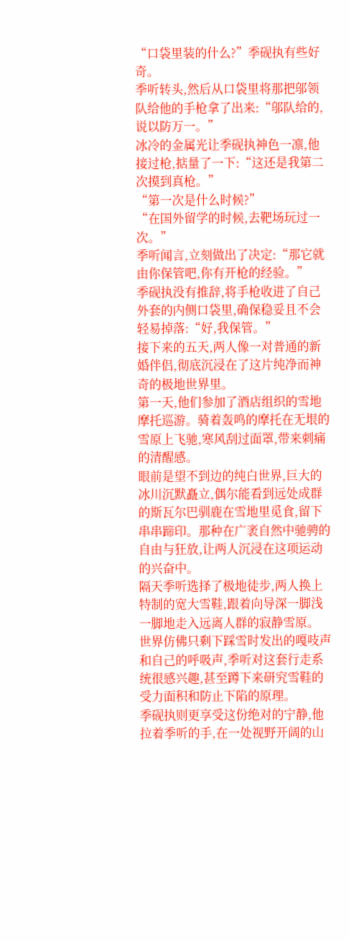“口袋里装的什么?”季砚执有些好奇。
季听转头,然后从口袋里将那把邬领队给他的手枪拿了出来:“邬队给的,说以防万一。”
冰冷的金属光让季砚执神色一凛,他接过枪,掂量了一下:“这还是我第二次摸到真枪。”
“第一次是什么时候?”
“在国外留学的时候,去靶场玩过一次。”
季听闻言,立刻做出了决定:“那它就由你保管吧,你有开枪的经验。”
季砚执没有推辞,将手枪收进了自己外套的内侧口袋里,确保稳妥且不会轻易掉落:“好,我保管。”
接下来的五天,两人像一对普通的新婚伴侣,彻底沉浸在了这片纯净而神奇的极地世界里。
第一天,他们参加了酒店组织的雪地摩托巡游。骑着轰鸣的摩托在无垠的雪原上飞驰,寒风刮过面罩,带来刺痛的清醒感。
眼前是望不到边的纯白世界,巨大的冰川沉默矗立,偶尔能看到远处成群的斯瓦尔巴驯鹿在雪地里觅食,留下串串蹄印。那种在广袤自然中驰骋的自由与狂放,让两人沉浸在这项运动的兴奋中。
隔天季听选择了极地徒步,两人换上特制的宽大雪鞋,跟着向导深一脚浅一脚地走入远离人群的寂静雪原。
世界仿佛只剩下踩雪时发出的嘎吱声和自己的呼吸声,季听对这套行走系统很感兴趣,甚至蹲下来研究雪鞋的受力面积和防止下陷的原理。
季砚执则更享受这份绝对的宁静,他拉着季听的手,在一处视野开阔的山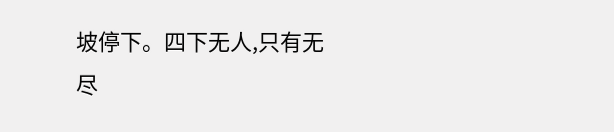坡停下。四下无人,只有无尽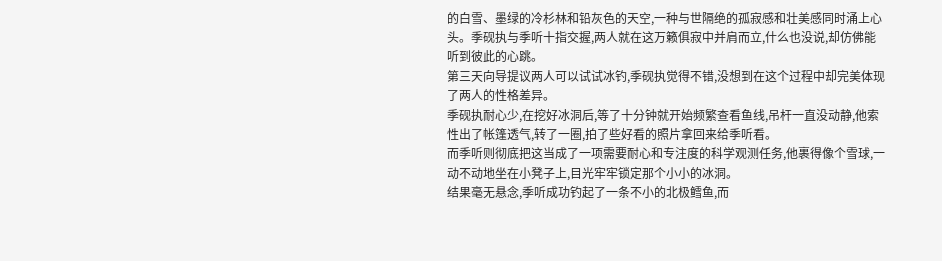的白雪、墨绿的冷杉林和铅灰色的天空,一种与世隔绝的孤寂感和壮美感同时涌上心头。季砚执与季听十指交握,两人就在这万籁俱寂中并肩而立,什么也没说,却仿佛能听到彼此的心跳。
第三天向导提议两人可以试试冰钓,季砚执觉得不错,没想到在这个过程中却完美体现了两人的性格差异。
季砚执耐心少,在挖好冰洞后,等了十分钟就开始频繁查看鱼线,吊杆一直没动静,他索性出了帐篷透气,转了一圈,拍了些好看的照片拿回来给季听看。
而季听则彻底把这当成了一项需要耐心和专注度的科学观测任务,他裹得像个雪球,一动不动地坐在小凳子上,目光牢牢锁定那个小小的冰洞。
结果毫无悬念,季听成功钓起了一条不小的北极鳕鱼,而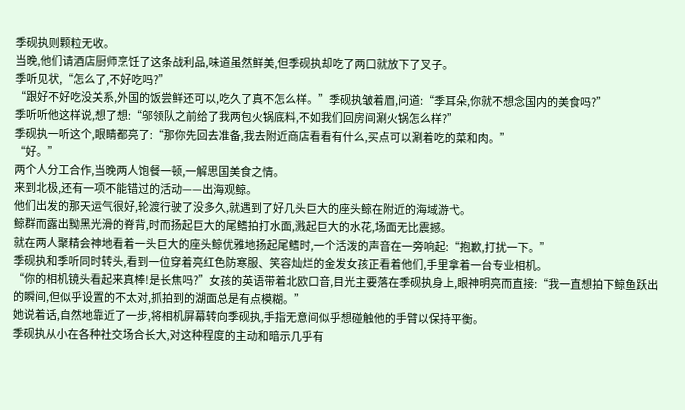季砚执则颗粒无收。
当晚,他们请酒店厨师烹饪了这条战利品,味道虽然鲜美,但季砚执却吃了两口就放下了叉子。
季听见状,“怎么了,不好吃吗?”
“跟好不好吃没关系,外国的饭尝鲜还可以,吃久了真不怎么样。”季砚执皱着眉,问道:“季耳朵,你就不想念国内的美食吗?”
季听听他这样说,想了想:“邬领队之前给了我两包火锅底料,不如我们回房间涮火锅怎么样?”
季砚执一听这个,眼睛都亮了:“那你先回去准备,我去附近商店看看有什么,买点可以涮着吃的菜和肉。”
“好。”
两个人分工合作,当晚两人饱餐一顿,一解思国美食之情。
来到北极,还有一项不能错过的活动——出海观鲸。
他们出发的那天运气很好,轮渡行驶了没多久,就遇到了好几头巨大的座头鲸在附近的海域游弋。
鲸群而露出黝黑光滑的脊背,时而扬起巨大的尾鳍拍打水面,溅起巨大的水花,场面无比震撼。
就在两人聚精会神地看着一头巨大的座头鲸优雅地扬起尾鳍时,一个活泼的声音在一旁响起:“抱歉,打扰一下。”
季砚执和季听同时转头,看到一位穿着亮红色防寒服、笑容灿烂的金发女孩正看着他们,手里拿着一台专业相机。
“你的相机镜头看起来真棒!是长焦吗?”女孩的英语带着北欧口音,目光主要落在季砚执身上,眼神明亮而直接:“我一直想拍下鲸鱼跃出的瞬间,但似乎设置的不太对,抓拍到的湖面总是有点模糊。”
她说着话,自然地靠近了一步,将相机屏幕转向季砚执,手指无意间似乎想碰触他的手臂以保持平衡。
季砚执从小在各种社交场合长大,对这种程度的主动和暗示几乎有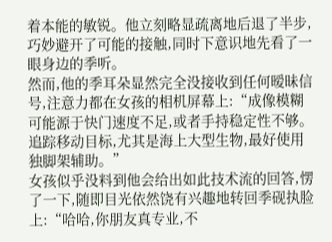着本能的敏锐。他立刻略显疏离地后退了半步,巧妙避开了可能的接触,同时下意识地先看了一眼身边的季听。
然而,他的季耳朵显然完全没接收到任何暧昧信号,注意力都在女孩的相机屏幕上:“成像模糊可能源于快门速度不足,或者手持稳定性不够。追踪移动目标,尤其是海上大型生物,最好使用独脚架辅助。”
女孩似乎没料到他会给出如此技术流的回答,愣了一下,随即目光依然饶有兴趣地转回季砚执脸上:“哈哈,你朋友真专业,不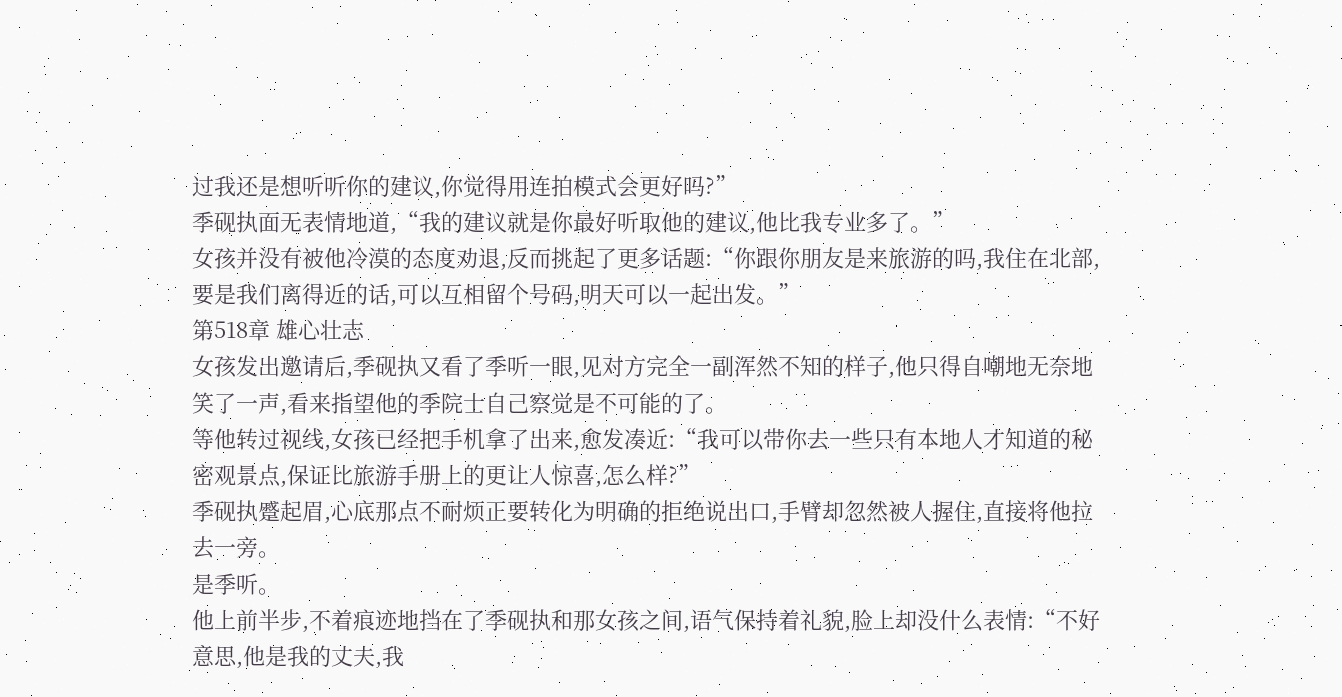过我还是想听听你的建议,你觉得用连拍模式会更好吗?”
季砚执面无表情地道,“我的建议就是你最好听取他的建议,他比我专业多了。”
女孩并没有被他冷漠的态度劝退,反而挑起了更多话题:“你跟你朋友是来旅游的吗,我住在北部,要是我们离得近的话,可以互相留个号码,明天可以一起出发。”
第518章 雄心壮志
女孩发出邀请后,季砚执又看了季听一眼,见对方完全一副浑然不知的样子,他只得自嘲地无奈地笑了一声,看来指望他的季院士自己察觉是不可能的了。
等他转过视线,女孩已经把手机拿了出来,愈发凑近:“我可以带你去一些只有本地人才知道的秘密观景点,保证比旅游手册上的更让人惊喜,怎么样?”
季砚执蹙起眉,心底那点不耐烦正要转化为明确的拒绝说出口,手臂却忽然被人握住,直接将他拉去一旁。
是季听。
他上前半步,不着痕迹地挡在了季砚执和那女孩之间,语气保持着礼貌,脸上却没什么表情:“不好意思,他是我的丈夫,我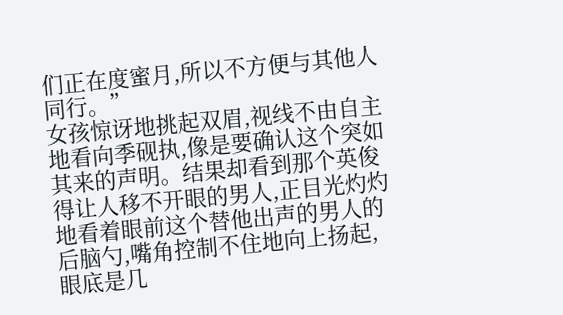们正在度蜜月,所以不方便与其他人同行。”
女孩惊讶地挑起双眉,视线不由自主地看向季砚执,像是要确认这个突如其来的声明。结果却看到那个英俊得让人移不开眼的男人,正目光灼灼地看着眼前这个替他出声的男人的后脑勺,嘴角控制不住地向上扬起,眼底是几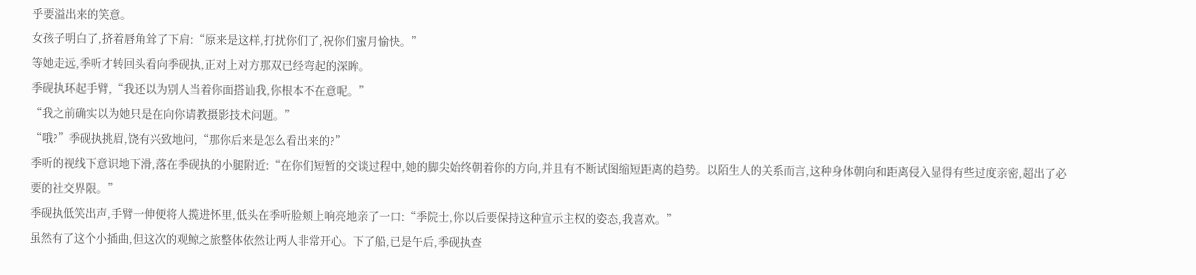乎要溢出来的笑意。
女孩子明白了,挤着唇角耸了下肩:“原来是这样,打扰你们了,祝你们蜜月愉快。”
等她走远,季听才转回头看向季砚执,正对上对方那双已经弯起的深眸。
季砚执环起手臂,“我还以为别人当着你面搭讪我,你根本不在意呢。”
“我之前确实以为她只是在向你请教摄影技术问题。”
“哦?”季砚执挑眉,饶有兴致地问,“那你后来是怎么看出来的?”
季听的视线下意识地下滑,落在季砚执的小腿附近:“在你们短暂的交谈过程中,她的脚尖始终朝着你的方向,并且有不断试图缩短距离的趋势。以陌生人的关系而言,这种身体朝向和距离侵入显得有些过度亲密,超出了必要的社交界限。”
季砚执低笑出声,手臂一伸便将人揽进怀里,低头在季听脸颊上响亮地亲了一口:“季院士,你以后要保持这种宣示主权的姿态,我喜欢。”
虽然有了这个小插曲,但这次的观鲸之旅整体依然让两人非常开心。下了船,已是午后,季砚执查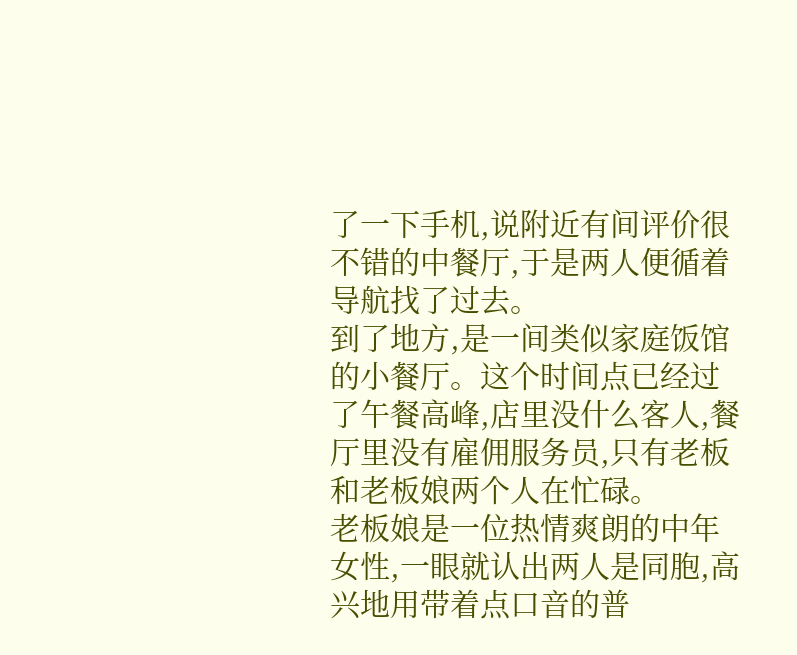了一下手机,说附近有间评价很不错的中餐厅,于是两人便循着导航找了过去。
到了地方,是一间类似家庭饭馆的小餐厅。这个时间点已经过了午餐高峰,店里没什么客人,餐厅里没有雇佣服务员,只有老板和老板娘两个人在忙碌。
老板娘是一位热情爽朗的中年女性,一眼就认出两人是同胞,高兴地用带着点口音的普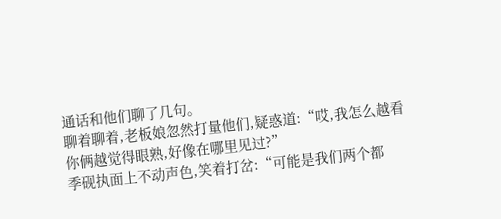通话和他们聊了几句。
聊着聊着,老板娘忽然打量他们,疑惑道:“哎,我怎么越看你俩越觉得眼熟,好像在哪里见过?”
季砚执面上不动声色,笑着打岔:“可能是我们两个都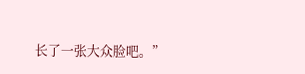长了一张大众脸吧。”